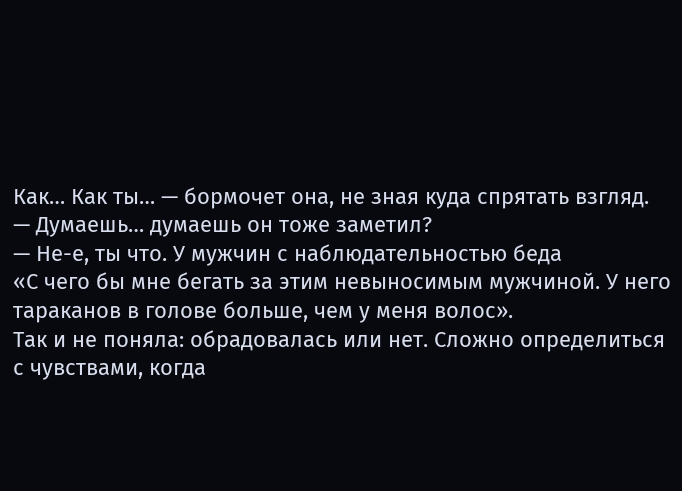Как… Как ты… — бормочет она, не зная куда спрятать взгляд. — Думаешь… думаешь он тоже заметил?
— Не-е, ты что. У мужчин с наблюдательностью беда
«С чего бы мне бегать за этим невыносимым мужчиной. У него тараканов в голове больше, чем у меня волос».
Так и не поняла: обрадовалась или нет. Сложно определиться с чувствами, когда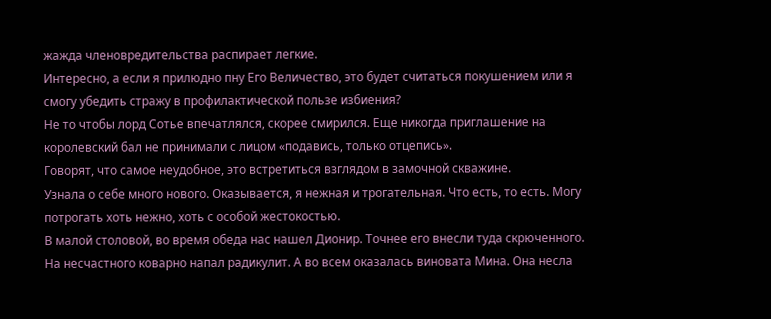жажда членовредительства распирает легкие.
Интересно, а если я прилюдно пну Его Величество, это будет считаться покушением или я смогу убедить стражу в профилактической пользе избиения?
Не то чтобы лорд Сотье впечатлялся, скорее смирился. Еще никогда приглашение на королевский бал не принимали с лицом «подавись, только отцепись».
Говорят, что самое неудобное, это встретиться взглядом в замочной скважине.
Узнала о себе много нового. Оказывается, я нежная и трогательная. Что есть, то есть. Могу потрогать хоть нежно, хоть с особой жестокостью.
В малой столовой, во время обеда нас нашел Дионир. Точнее его внесли туда скрюченного. На несчастного коварно напал радикулит. А во всем оказалась виновата Мина. Она несла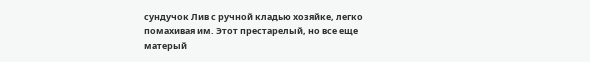сундучок Лив с ручной кладью хозяйке, легко помахивая им. Этот престарелый, но все еще матерый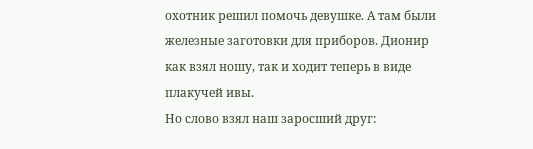охотник решил помочь девушке. А там были железные заготовки для приборов. Дионир как взял ношу, так и ходит теперь в виде плакучей ивы.
Но слово взял наш заросший друг: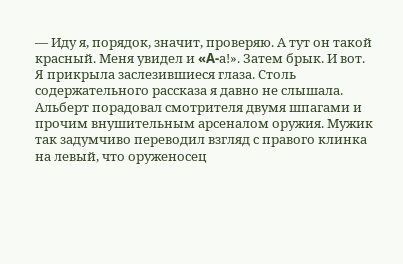— Иду я, порядок, значит, проверяю. А тут он такой красный. Меня увидел и «A-а!». Затем брык. И вот.
Я прикрыла заслезившиеся глаза. Столь содержательного рассказа я давно не слышала.
Альберт порадовал смотрителя двумя шпагами и прочим внушительным арсеналом оружия. Мужик так задумчиво переводил взгляд с правого клинка на левый, что оруженосец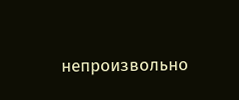непроизвольно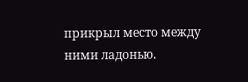прикрыл место между ними ладонью.